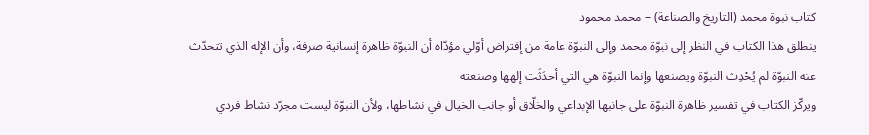كتاب نبوة محمد (التاريخ والصناعة) – محمد محمود
ينطلق هذا الكتاب في النظر إلى نبوّة محمد وإلى النبوّة عامة من إفتراض أوّلي مؤدّاه أن النبوّة ظاهرة إنسانية صرفة، وأن الإله الذي تتحدّث عنه النبوّة لم يُحْدِث النبوّة ويصنعها وإنما النبوّة هي التي أحدَثَت إلهها وصنعته
ويركّز الكتاب في تفسير ظاهرة النبوّة على جانبها الإبداعي والخلّاق أو جانب الخيال في نشاطها، ولأن النبوّة ليست مجرّد نشاط فردي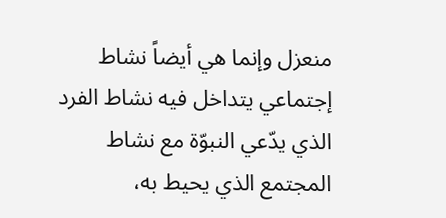منعزل وإنما هي أيضاً نشاط إجتماعي يتداخل فيه نشاط الفرد الذي يدّعي النبوّة مع نشاط المجتمع الذي يحيط به،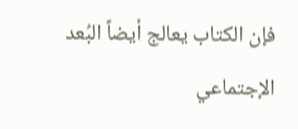فإن الكتاب يعالج أيضاً البُعد الإجتماعي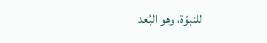للنبوّة، وهو البُعد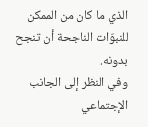الذي ما كان من الممكن للنبوّات الناجحة أن تنجح بدونه.
وفي النظر إلى الجانب الإجتماعي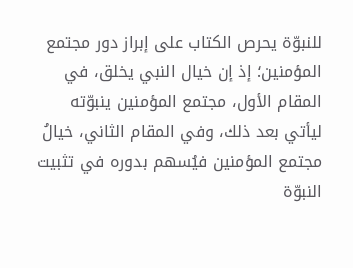للنبوّة يحرص الكتاب على إبراز دور مجتمع المؤمنين؛ إذ إن خيال النبي يخلق، في المقام الأول، مجتمع المؤمنين ينبوّته ليأتي بعد ذلك، وفي المقام الثاني، خيالُ مجتمع المؤمنين فيُسهم بدوره في تثبيت النبوّة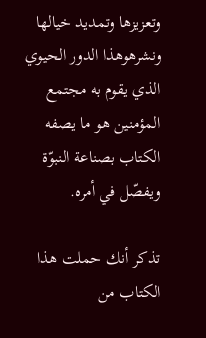وتعزيزها وتمديد خيالها ونشرهوهذا الدور الحيوي الذي يقوم به مجتمع المؤمنين هو ما يصفه الكتاب بصناعة النبوّة ويفصّل في أمره.

تذكر أنك حملت هذا الكتاب من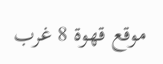موقع قهوة 8 غرب